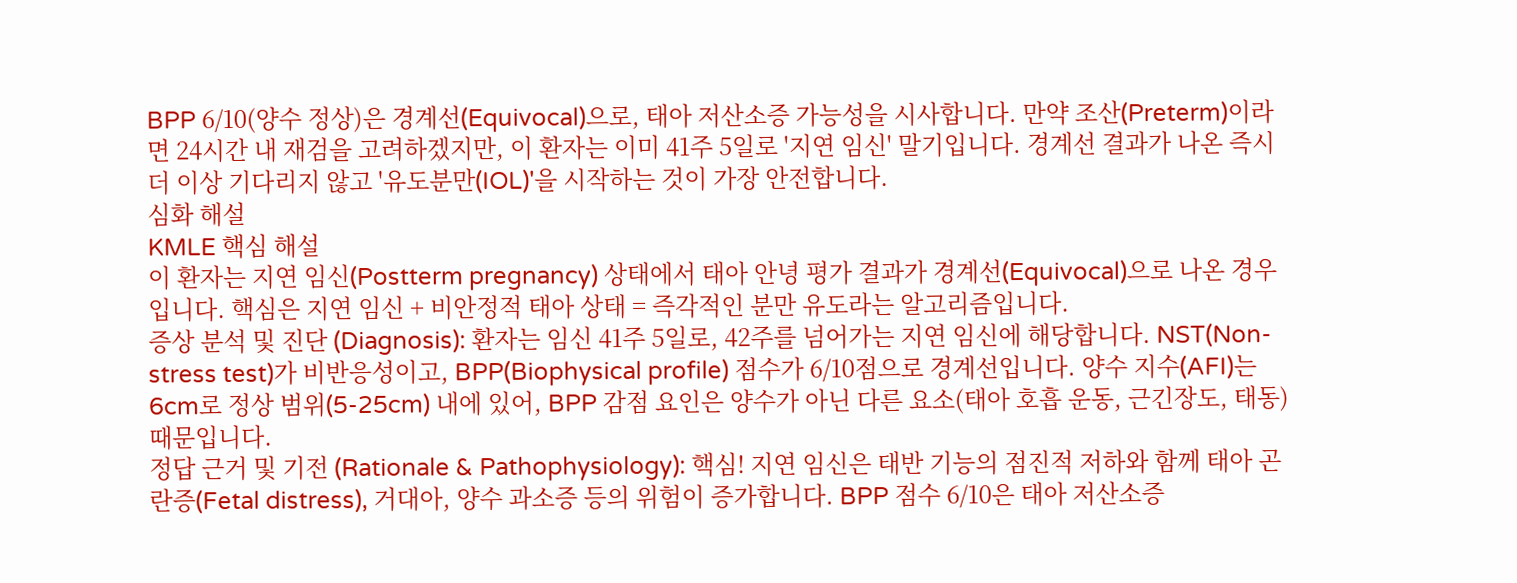BPP 6/10(양수 정상)은 경계선(Equivocal)으로, 태아 저산소증 가능성을 시사합니다. 만약 조산(Preterm)이라면 24시간 내 재검을 고려하겠지만, 이 환자는 이미 41주 5일로 '지연 임신' 말기입니다. 경계선 결과가 나온 즉시 더 이상 기다리지 않고 '유도분만(IOL)'을 시작하는 것이 가장 안전합니다.
심화 해설
KMLE 핵심 해설
이 환자는 지연 임신(Postterm pregnancy) 상태에서 태아 안녕 평가 결과가 경계선(Equivocal)으로 나온 경우입니다. 핵심은 지연 임신 + 비안정적 태아 상태 = 즉각적인 분만 유도라는 알고리즘입니다.
증상 분석 및 진단 (Diagnosis): 환자는 임신 41주 5일로, 42주를 넘어가는 지연 임신에 해당합니다. NST(Non-stress test)가 비반응성이고, BPP(Biophysical profile) 점수가 6/10점으로 경계선입니다. 양수 지수(AFI)는 6cm로 정상 범위(5-25cm) 내에 있어, BPP 감점 요인은 양수가 아닌 다른 요소(태아 호흡 운동, 근긴장도, 태동) 때문입니다.
정답 근거 및 기전 (Rationale & Pathophysiology): 핵심! 지연 임신은 태반 기능의 점진적 저하와 함께 태아 곤란증(Fetal distress), 거대아, 양수 과소증 등의 위험이 증가합니다. BPP 점수 6/10은 태아 저산소증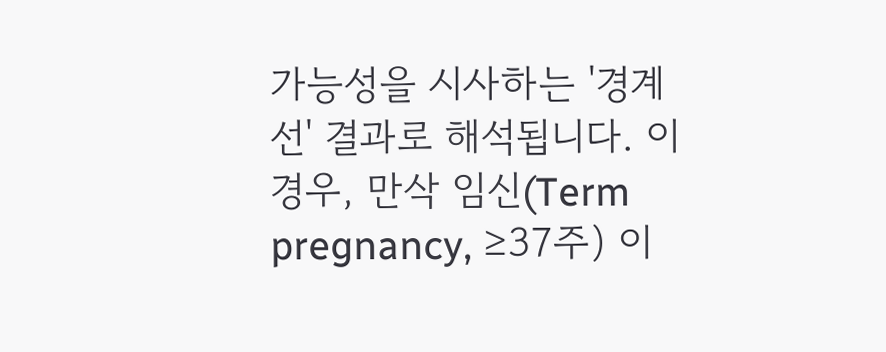가능성을 시사하는 '경계선' 결과로 해석됩니다. 이 경우, 만삭 임신(Term pregnancy, ≥37주) 이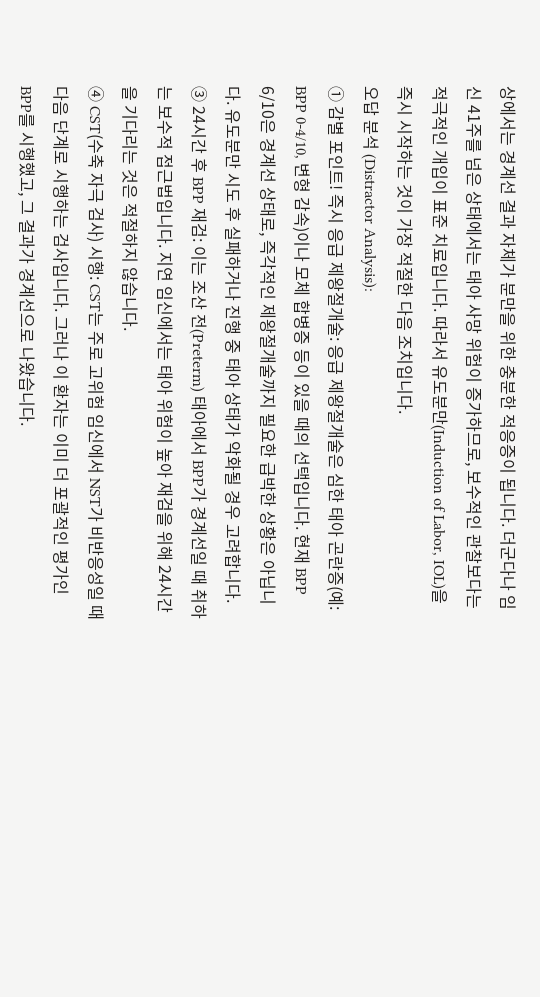상에서는 경계선 결과 자체가 분만을 위한 충분한 적응증이 됩니다. 더군다나 임신 41주를 넘은 상태에서는 태아 사망 위험이 증가하므로, 보수적인 관찰보다는 적극적인 개입이 표준 치료입니다. 따라서 유도분만(Induction of Labor, IOL)을 즉시 시작하는 것이 가장 적절한 다음 조치입니다.
오답 분석 (Distractor Analysis):
① 감별 포인트! 즉시 응급 제왕절개술: 응급 제왕절개술은 심한 태아 곤란증(예: BPP 0-4/10, 변형 감속)이나 모체 합병증 등이 있을 때의 선택입니다. 현재 BPP 6/10은 경계선 상태로, 즉각적인 제왕절개술까지 필요한 급박한 상황은 아닙니다. 유도분만 시도 후 실패하거나 진행 중 태아 상태가 악화될 경우 고려합니다.
③ 24시간 후 BPP 재검: 이는 조산 전(Preterm) 태아에서 BPP가 경계선일 때 취하는 보수적 접근법입니다. 지연 임신에서는 태아 위험이 높아 재검을 위해 24시간을 기다리는 것은 적절하지 않습니다.
④ CST(수축 자극 검사) 시행: CST는 주로 고위험 임신에서 NST가 비반응성일 때 다음 단계로 시행하는 검사입니다. 그러나 이 환자는 이미 더 포괄적인 평가인 BPP를 시행했고, 그 결과가 경계선으로 나왔습니다.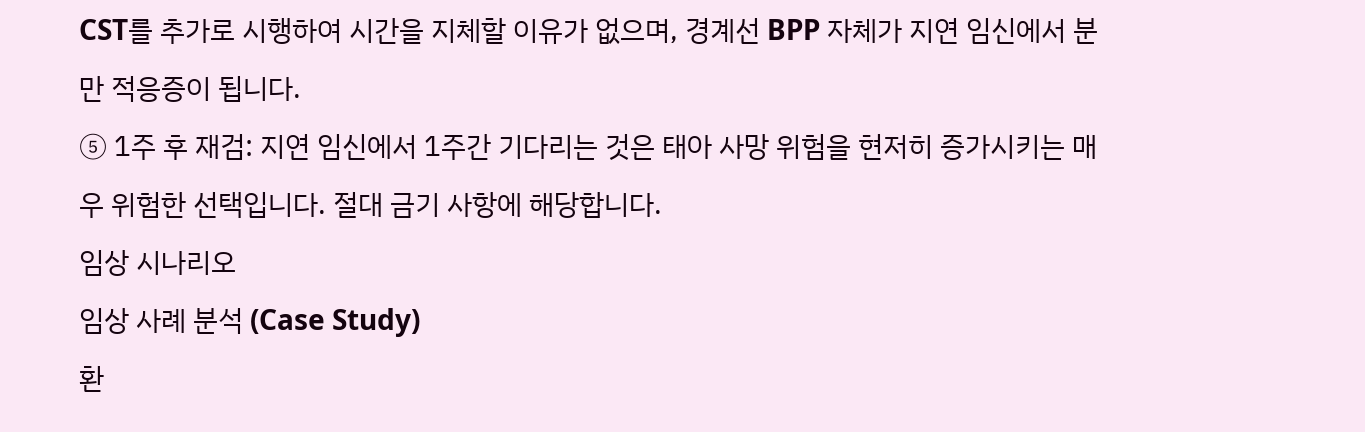CST를 추가로 시행하여 시간을 지체할 이유가 없으며, 경계선 BPP 자체가 지연 임신에서 분만 적응증이 됩니다.
⑤ 1주 후 재검: 지연 임신에서 1주간 기다리는 것은 태아 사망 위험을 현저히 증가시키는 매우 위험한 선택입니다. 절대 금기 사항에 해당합니다.
임상 시나리오
임상 사례 분석 (Case Study)
환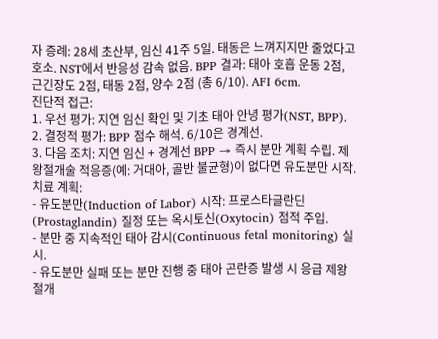자 증례: 28세 초산부, 임신 41주 5일. 태동은 느껴지지만 줄었다고 호소. NST에서 반응성 감속 없음. BPP 결과: 태아 호흡 운동 2점, 근긴장도 2점, 태동 2점, 양수 2점 (총 6/10). AFI 6cm.
진단적 접근:
1. 우선 평가: 지연 임신 확인 및 기초 태아 안녕 평가(NST, BPP).
2. 결정적 평가: BPP 점수 해석. 6/10은 경계선.
3. 다음 조치: 지연 임신 + 경계선 BPP → 즉시 분만 계획 수립. 제왕절개술 적응증(예: 거대아, 골반 불균형)이 없다면 유도분만 시작.
치료 계획:
- 유도분만(Induction of Labor) 시작: 프로스타글란딘(Prostaglandin) 질정 또는 옥시토신(Oxytocin) 점적 주입.
- 분만 중 지속적인 태아 감시(Continuous fetal monitoring) 실시.
- 유도분만 실패 또는 분만 진행 중 태아 곤란증 발생 시 응급 제왕절개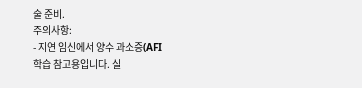술 준비.
주의사항:
- 지연 임신에서 양수 과소증(AFI
학습 참고용입니다. 실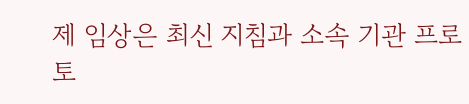제 임상은 최신 지침과 소속 기관 프로토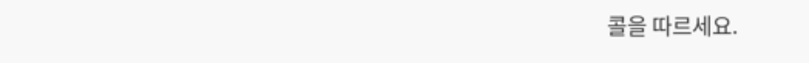콜을 따르세요.